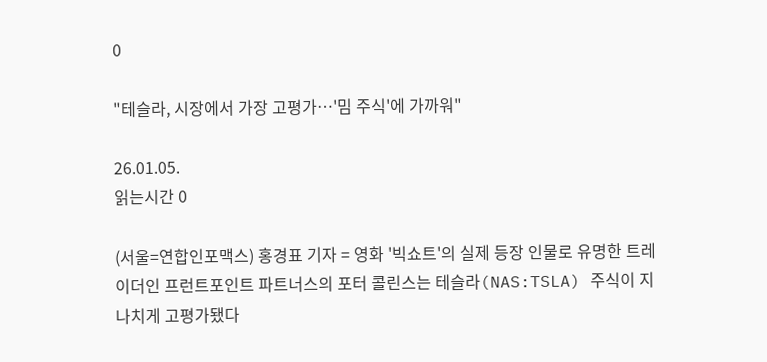0

"테슬라, 시장에서 가장 고평가…'밈 주식'에 가까워"

26.01.05.
읽는시간 0

(서울=연합인포맥스) 홍경표 기자 = 영화 '빅쇼트'의 실제 등장 인물로 유명한 트레이더인 프런트포인트 파트너스의 포터 콜린스는 테슬라(NAS:TSLA) 주식이 지나치게 고평가됐다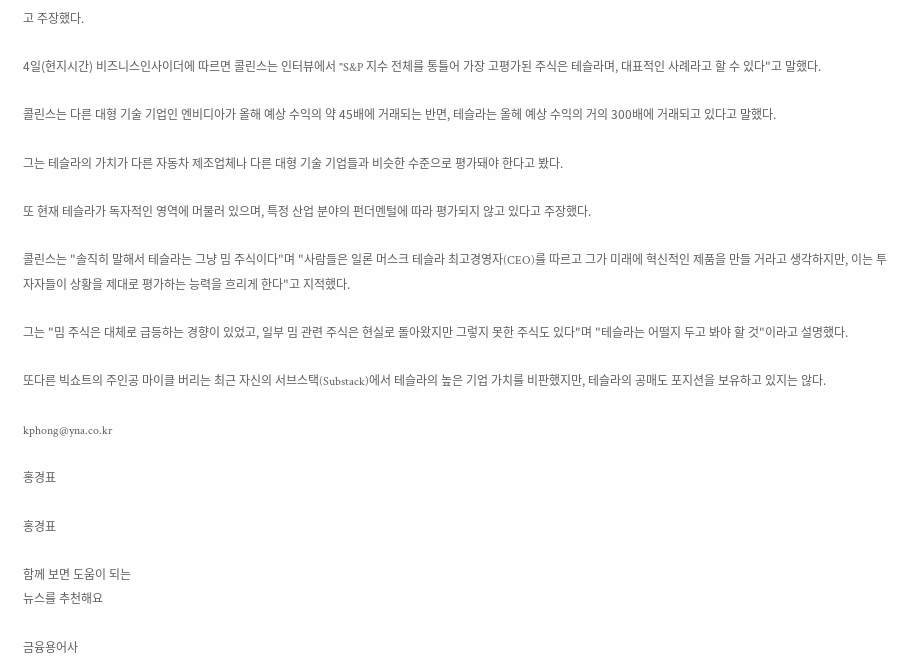고 주장했다.

4일(현지시간) 비즈니스인사이더에 따르면 콜린스는 인터뷰에서 "S&P 지수 전체를 통틀어 가장 고평가된 주식은 테슬라며, 대표적인 사례라고 할 수 있다"고 말했다.

콜린스는 다른 대형 기술 기업인 엔비디아가 올해 예상 수익의 약 45배에 거래되는 반면, 테슬라는 올헤 예상 수익의 거의 300배에 거래되고 있다고 말했다.

그는 테슬라의 가치가 다른 자동차 제조업체나 다른 대형 기술 기업들과 비슷한 수준으로 평가돼야 한다고 봤다.

또 현재 테슬라가 독자적인 영역에 머물러 있으며, 특정 산업 분야의 펀더멘털에 따라 평가되지 않고 있다고 주장했다.

콜린스는 "솔직히 말해서 테슬라는 그냥 밈 주식이다"며 "사람들은 일론 머스크 테슬라 최고경영자(CEO)를 따르고 그가 미래에 혁신적인 제품을 만들 거라고 생각하지만, 이는 투자자들이 상황을 제대로 평가하는 능력을 흐리게 한다"고 지적했다.

그는 "밈 주식은 대체로 급등하는 경향이 있었고, 일부 밈 관련 주식은 현실로 돌아왔지만 그렇지 못한 주식도 있다"며 "테슬라는 어떨지 두고 봐야 할 것"이라고 설명했다.

또다른 빅쇼트의 주인공 마이클 버리는 최근 자신의 서브스택(Substack)에서 테슬라의 높은 기업 가치를 비판했지만, 테슬라의 공매도 포지션을 보유하고 있지는 않다.

kphong@yna.co.kr

홍경표

홍경표

함께 보면 도움이 되는
뉴스를 추천해요

금융용어사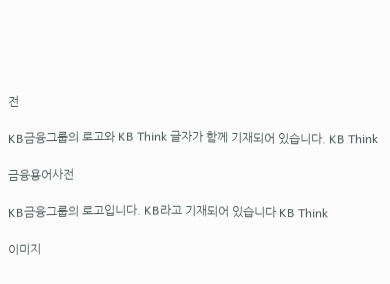전

KB금융그룹의 로고와 KB Think 글자가 함께 기재되어 있습니다. KB Think

금융용어사전

KB금융그룹의 로고입니다. KB라고 기재되어 있습니다 KB Think

이미지